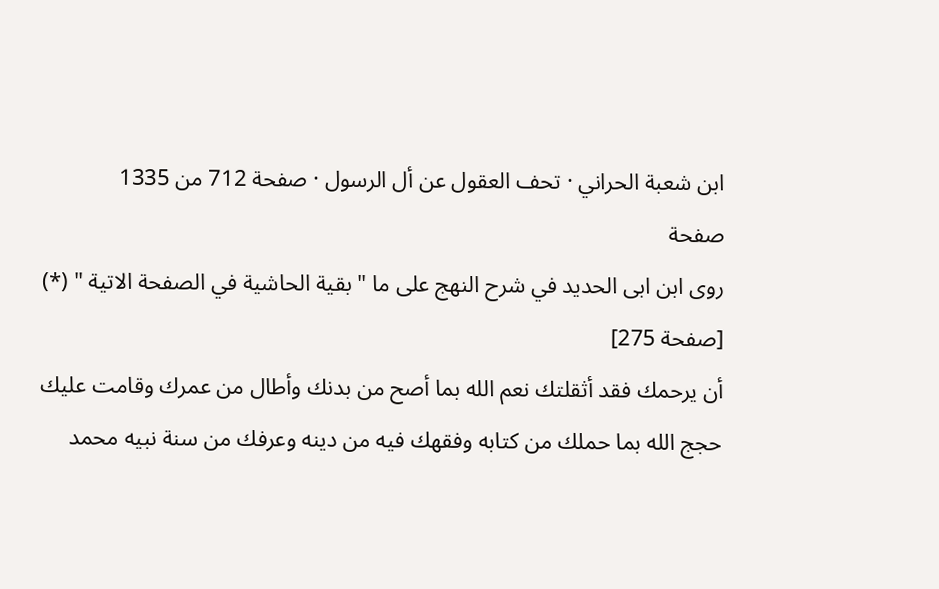ابن شعبة الحراني · تحف العقول عن أل الرسول · صفحة 712 من 1335
صفحة
روى ابن ابى الحديد في شرح النهج على ما " بقية الحاشية في الصفحة الاتية " (*)
[صفحة 275]
أن يرحمك فقد أثقلتك نعم الله بما أصح من بدنك وأطال من عمرك وقامت عليك حجج الله بما حملك من كتابه وفقهك فيه من دينه وعرفك من سنة نبيه محمد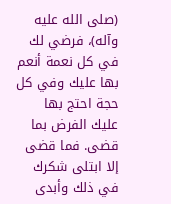(صلى الله عليه وآله)، فرضي لك في كل نعمة أنعم بها عليك وفي كل حجة احتج بها عليك الفرض بما قضى. فما قضى إلا ابتلى شكرك في ذلك وأبدى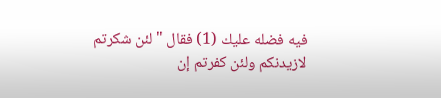فيه فضله عليك (1) فقال " لئن شكرتم لازيدنكم ولئن كفرتم إن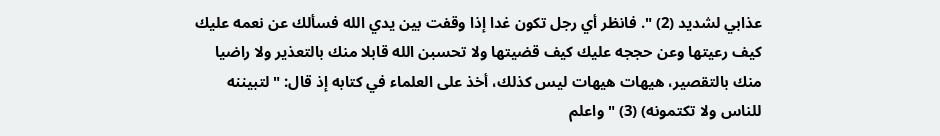عذابي لشديد (2) ". فانظر أي رجل تكون غدا إذا وقفت بين يدي الله فسألك عن نعمه عليك كيف رعيتها وعن حججه عليك كيف قضيتها ولا تحسبن الله قابلا منك بالتعذير ولا راضيا منك بالتقصير، هيهات هيهات ليس كذلك، أخذ على العلماء في كتابه إذ قال: " لتبيننه للناس ولا تكتمونه) (3) " واعلم